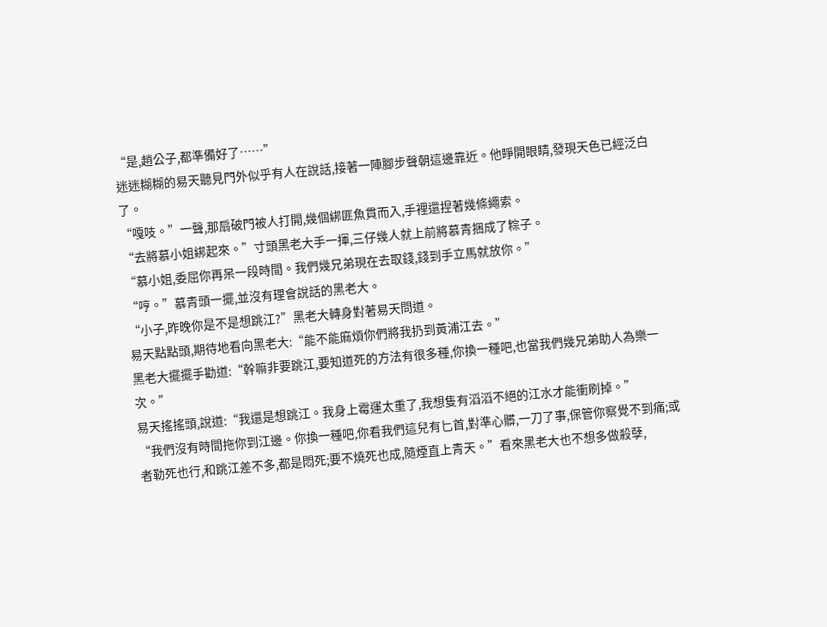“是,趙公子,都準備好了……”
迷迷糊糊的易天聽見門外似乎有人在說話,接著一陣腳步聲朝這邊靠近。他睜開眼睛,發現天色已經泛白了。
“嘎吱。”一聲,那扇破門被人打開,幾個綁匪魚貫而入,手裡還捏著幾條繩索。
“去將慕小姐綁起來。”寸頭黑老大手一揮,三仔幾人就上前將慕青捆成了粽子。
“慕小姐,委屈你再呆一段時間。我們幾兄弟現在去取錢,錢到手立馬就放你。”
“哼。”慕青頭一擺,並沒有理會說話的黑老大。
“小子,昨晚你是不是想跳江?”黑老大轉身對著易天問道。
易天點點頭,期待地看向黑老大:“能不能麻煩你們將我扔到黃浦江去。”
黑老大擺擺手勸道:“幹嘛非要跳江,要知道死的方法有很多種,你換一種吧,也當我們幾兄弟助人為樂一次。”
易天搖搖頭,說道:“我還是想跳江。我身上霉運太重了,我想隻有滔滔不絕的江水才能衝刷掉。”
“我們沒有時間拖你到江邊。你換一種吧,你看我們這兒有匕首,對準心髒,一刀了事,保管你察覺不到痛;或者勒死也行,和跳江差不多,都是悶死;要不燒死也成,隨煙直上青天。”看來黑老大也不想多做殺孽,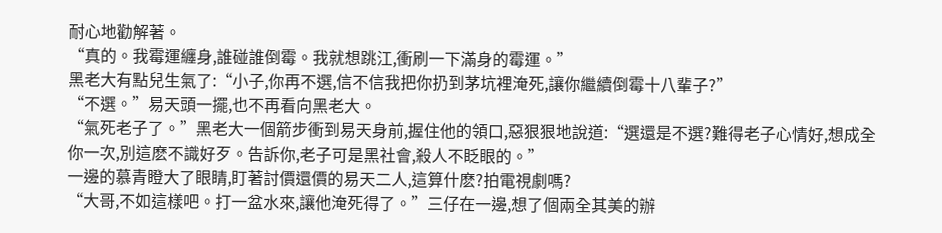耐心地勸解著。
“真的。我霉運纏身,誰碰誰倒霉。我就想跳江,衝刷一下滿身的霉運。”
黑老大有點兒生氣了:“小子,你再不選,信不信我把你扔到茅坑裡淹死,讓你繼續倒霉十八輩子?”
“不選。”易天頭一擺,也不再看向黑老大。
“氣死老子了。”黑老大一個箭步衝到易天身前,握住他的領口,惡狠狠地說道:“選還是不選?難得老子心情好,想成全你一次,別這麽不識好歹。告訴你,老子可是黑社會,殺人不眨眼的。”
一邊的慕青瞪大了眼睛,盯著討價還價的易天二人,這算什麽?拍電視劇嗎?
“大哥,不如這樣吧。打一盆水來,讓他淹死得了。”三仔在一邊,想了個兩全其美的辦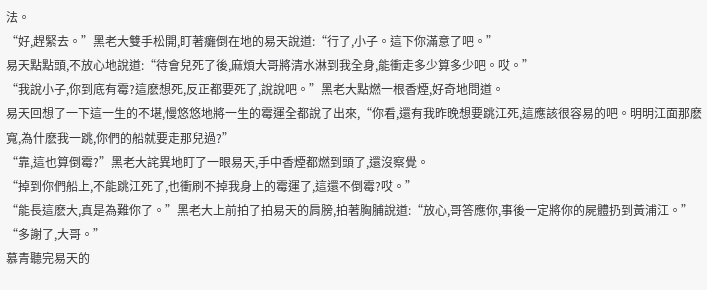法。
“好,趕緊去。”黑老大雙手松開,盯著癱倒在地的易天說道:“行了,小子。這下你滿意了吧。”
易天點點頭,不放心地說道:“待會兒死了後,麻煩大哥將清水淋到我全身,能衝走多少算多少吧。哎。”
“我說小子,你到底有霉?這麽想死,反正都要死了,說說吧。”黑老大點燃一根香煙,好奇地問道。
易天回想了一下這一生的不堪,慢悠悠地將一生的霉運全都說了出來,“你看,還有我昨晚想要跳江死,這應該很容易的吧。明明江面那麽寬,為什麽我一跳,你們的船就要走那兒過?”
“靠,這也算倒霉?”黑老大詫異地盯了一眼易天,手中香煙都燃到頭了,還沒察覺。
“掉到你們船上,不能跳江死了,也衝刷不掉我身上的霉運了,這還不倒霉?哎。”
“能長這麽大,真是為難你了。”黑老大上前拍了拍易天的肩膀,拍著胸脯說道:“放心,哥答應你,事後一定將你的屍體扔到黃浦江。”
“多謝了,大哥。”
慕青聽完易天的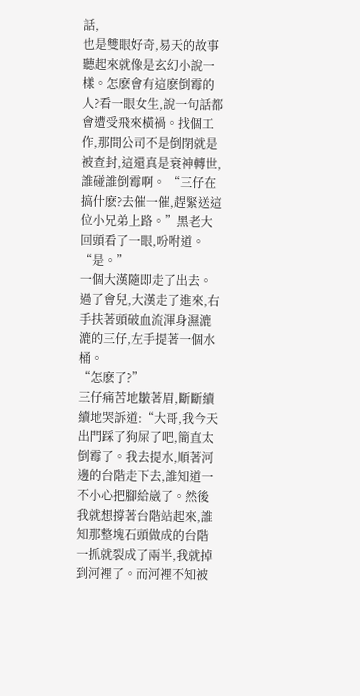話,
也是雙眼好奇,易天的故事聽起來就像是玄幻小說一樣。怎麽會有這麽倒霉的人?看一眼女生,說一句話都會遭受飛來橫禍。找個工作,那間公司不是倒閉就是被查封,這還真是衰神轉世,誰碰誰倒霉啊。 “三仔在搞什麽?去催一催,趕緊送這位小兄弟上路。”黑老大回頭看了一眼,吩咐道。
“是。”
一個大漢隨即走了出去。過了會兒,大漢走了進來,右手扶著頭破血流渾身濕漉漉的三仔,左手提著一個水桶。
“怎麽了?”
三仔痛苦地皺著眉,斷斷續續地哭訴道:“大哥,我今天出門踩了狗屎了吧,簡直太倒霉了。我去提水,順著河邊的台階走下去,誰知道一不小心把腳給崴了。然後我就想撐著台階站起來,誰知那整塊石頭做成的台階一抓就裂成了兩半,我就掉到河裡了。而河裡不知被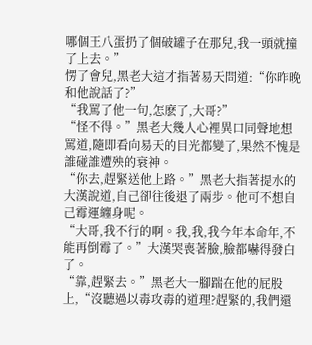哪個王八蛋扔了個破罐子在那兒,我一頭就撞了上去。”
愣了會兒,黑老大這才指著易天問道:“你昨晚和他說話了?”
“我罵了他一句,怎麽了,大哥?”
“怪不得。”黑老大幾人心裡異口同聲地想罵道,隨即看向易天的目光都變了,果然不愧是誰碰誰遭殃的衰神。
“你去,趕緊送他上路。”黑老大指著提水的大漢說道,自己卻往後退了兩步。他可不想自己霉運纏身呢。
“大哥,我不行的啊。我,我,我今年本命年,不能再倒霉了。”大漢哭喪著臉,臉都嚇得發白了。
“靠,趕緊去。”黑老大一腳踹在他的屁股上,“沒聽過以毒攻毒的道理?趕緊的,我們還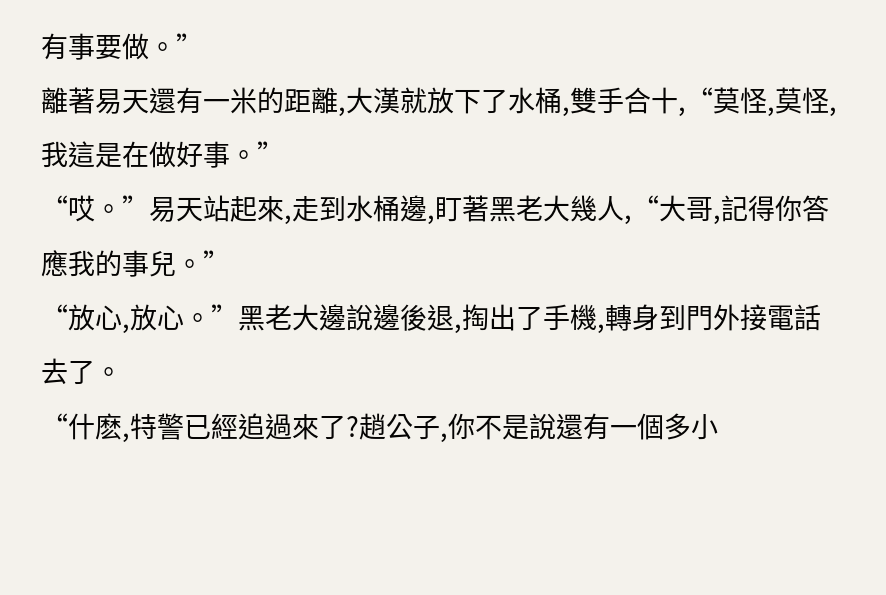有事要做。”
離著易天還有一米的距離,大漢就放下了水桶,雙手合十,“莫怪,莫怪,我這是在做好事。”
“哎。”易天站起來,走到水桶邊,盯著黑老大幾人,“大哥,記得你答應我的事兒。”
“放心,放心。”黑老大邊說邊後退,掏出了手機,轉身到門外接電話去了。
“什麽,特警已經追過來了?趙公子,你不是說還有一個多小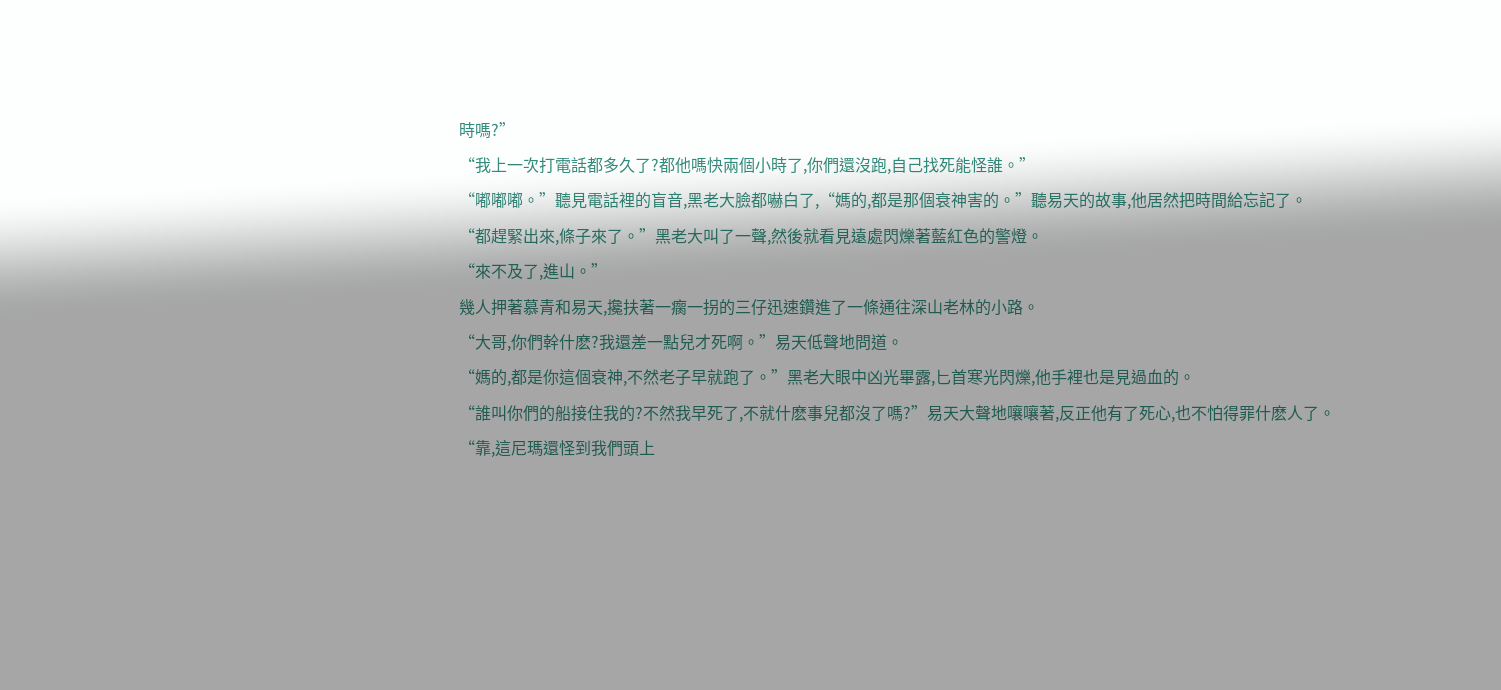時嗎?”
“我上一次打電話都多久了?都他嗎快兩個小時了,你們還沒跑,自己找死能怪誰。”
“嘟嘟嘟。”聽見電話裡的盲音,黑老大臉都嚇白了,“媽的,都是那個衰神害的。”聽易天的故事,他居然把時間給忘記了。
“都趕緊出來,條子來了。”黑老大叫了一聲,然後就看見遠處閃爍著藍紅色的警燈。
“來不及了,進山。”
幾人押著慕青和易天,攙扶著一瘸一拐的三仔迅速鑽進了一條通往深山老林的小路。
“大哥,你們幹什麽?我還差一點兒才死啊。”易天低聲地問道。
“媽的,都是你這個衰神,不然老子早就跑了。”黑老大眼中凶光畢露,匕首寒光閃爍,他手裡也是見過血的。
“誰叫你們的船接住我的?不然我早死了,不就什麽事兒都沒了嗎?”易天大聲地嚷嚷著,反正他有了死心,也不怕得罪什麽人了。
“靠,這尼瑪還怪到我們頭上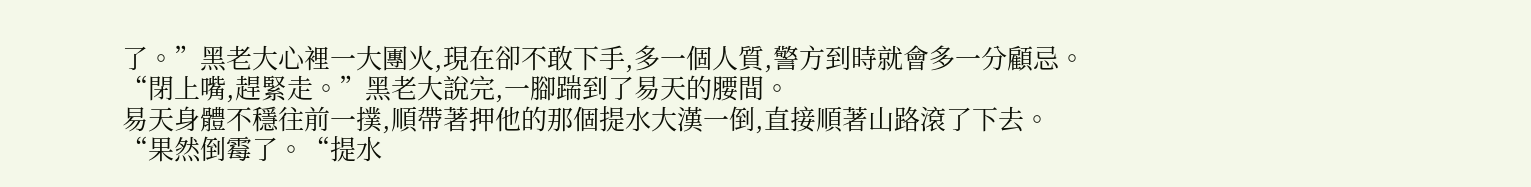了。”黑老大心裡一大團火,現在卻不敢下手,多一個人質,警方到時就會多一分顧忌。
“閉上嘴,趕緊走。”黑老大說完,一腳踹到了易天的腰間。
易天身體不穩往前一撲,順帶著押他的那個提水大漢一倒,直接順著山路滾了下去。
“果然倒霉了。“提水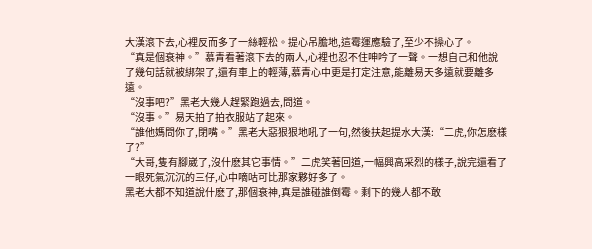大漢滾下去,心裡反而多了一絲輕松。提心吊膽地,這霉運應驗了,至少不操心了。
“真是個衰神。”慕青看著滾下去的兩人,心裡也忍不住呻吟了一聲。一想自己和他說了幾句話就被綁架了,還有車上的輕薄,慕青心中更是打定注意,能離易天多遠就要離多遠。
“沒事吧?”黑老大幾人趕緊跑過去,問道。
“沒事。”易天拍了拍衣服站了起來。
“誰他媽問你了,閉嘴。”黑老大惡狠狠地吼了一句,然後扶起提水大漢:“二虎,你怎麽樣了?”
“大哥,隻有腳崴了,沒什麽其它事情。”二虎笑著回道,一幅興高采烈的樣子,說完還看了一眼死氣沉沉的三仔,心中嘀咕可比那家夥好多了。
黑老大都不知道說什麽了,那個衰神,真是誰碰誰倒霉。剩下的幾人都不敢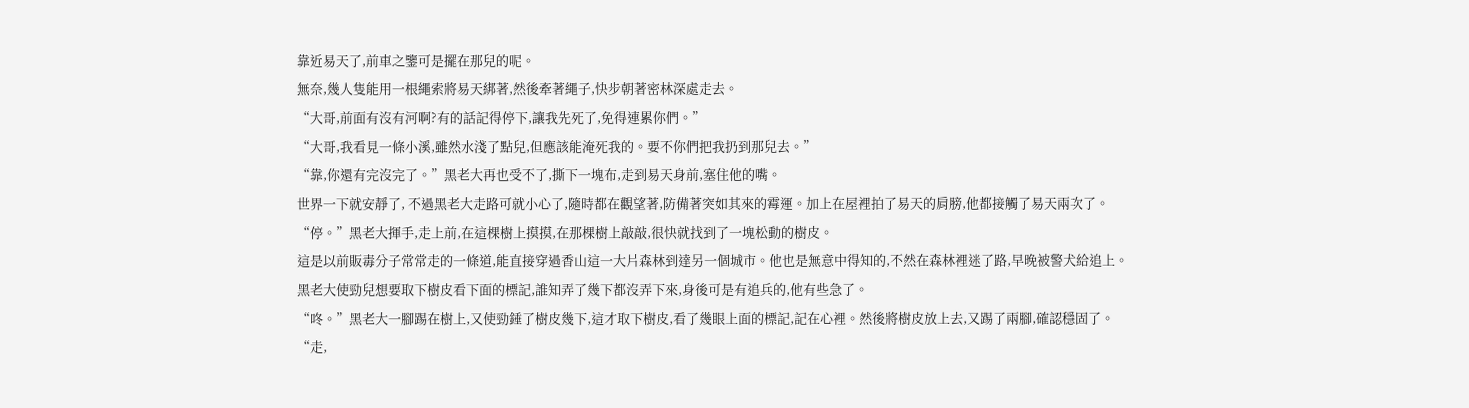靠近易天了,前車之鑒可是擺在那兒的呢。
無奈,幾人隻能用一根繩索將易天綁著,然後牽著繩子,快步朝著密林深處走去。
“大哥,前面有沒有河啊?有的話記得停下,讓我先死了,免得連累你們。”
“大哥,我看見一條小溪,雖然水淺了點兒,但應該能淹死我的。要不你們把我扔到那兒去。”
“靠,你還有完沒完了。”黑老大再也受不了,撕下一塊布,走到易天身前,塞住他的嘴。
世界一下就安靜了, 不過黑老大走路可就小心了,隨時都在觀望著,防備著突如其來的霉運。加上在屋裡拍了易天的肩膀,他都接觸了易天兩次了。
“停。”黑老大揮手,走上前,在這棵樹上摸摸,在那棵樹上敲敲,很快就找到了一塊松動的樹皮。
這是以前販毒分子常常走的一條道,能直接穿過香山這一大片森林到達另一個城市。他也是無意中得知的,不然在森林裡迷了路,早晚被警犬給追上。
黑老大使勁兒想要取下樹皮看下面的標記,誰知弄了幾下都沒弄下來,身後可是有追兵的,他有些急了。
“咚。”黑老大一腳踢在樹上,又使勁錘了樹皮幾下,這才取下樹皮,看了幾眼上面的標記,記在心裡。然後將樹皮放上去,又踢了兩腳,確認穩固了。
“走,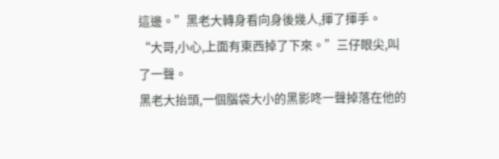這邊。”黑老大轉身看向身後幾人,揮了揮手。
“大哥,小心,上面有東西掉了下來。”三仔眼尖,叫了一聲。
黑老大抬頭,一個腦袋大小的黑影咚一聲掉落在他的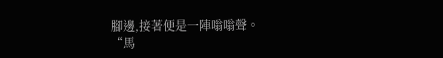腳邊,接著便是一陣嗡嗡聲。
“馬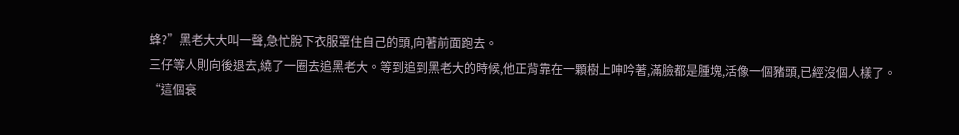蜂?”黑老大大叫一聲,急忙脫下衣服罩住自己的頭,向著前面跑去。
三仔等人則向後退去,繞了一圈去追黑老大。等到追到黑老大的時候,他正背靠在一顆樹上呻吟著,滿臉都是腫塊,活像一個豬頭,已經沒個人樣了。
“這個衰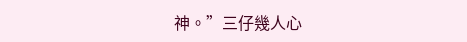神。”三仔幾人心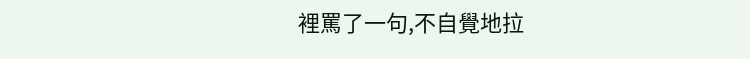裡罵了一句,不自覺地拉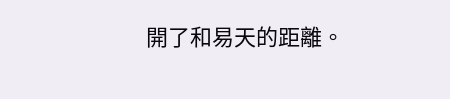開了和易天的距離。